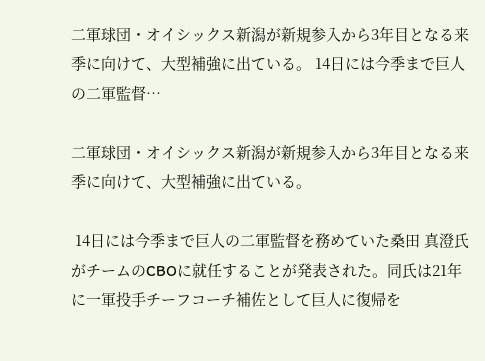二軍球団・オイシックス新潟が新規参入から3年目となる来季に向けて、大型補強に出ている。 14日には今季まで巨人の二軍監督…

二軍球団・オイシックス新潟が新規参入から3年目となる来季に向けて、大型補強に出ている。

 14日には今季まで巨人の二軍監督を務めていた桑田 真澄氏がチームのCBOに就任することが発表された。同氏は21年に一軍投手チーフコーチ補佐として巨人に復帰を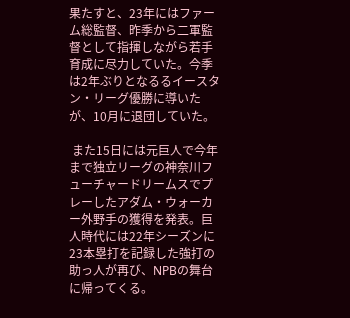果たすと、23年にはファーム総監督、昨季から二軍監督として指揮しながら若手育成に尽力していた。今季は2年ぶりとなるるイースタン・リーグ優勝に導いたが、10月に退団していた。

 また15日には元巨人で今年まで独立リーグの神奈川フューチャードリームスでプレーしたアダム・ウォーカー外野手の獲得を発表。巨人時代には22年シーズンに23本塁打を記録した強打の助っ人が再び、NPBの舞台に帰ってくる。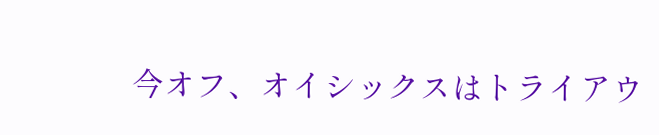今オフ、オイシックスはトライアウ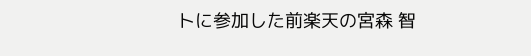トに参加した前楽天の宮森 智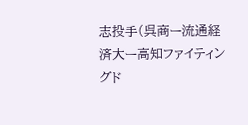志投手(呉商ー流通経済大ー高知ファイティングド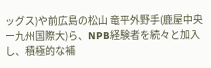ッグス)や前広島の松山 竜平外野手(鹿屋中央ー九州国際大)ら、NPB経験者を続々と加入し、積極的な補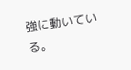強に動いている。